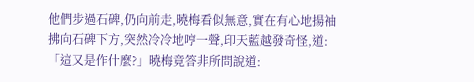他們步過石碑,仍向前走,曉梅看似無意,實在有心地揚袖拂向石碑下方,突然冷冷地哼一聲,印天藍越發奇怪,道:
「這又是作什麼?」曉梅竟答非所問說道: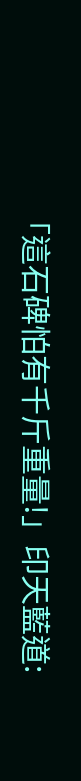「這石碑怕有千斤重量!」印天藍道: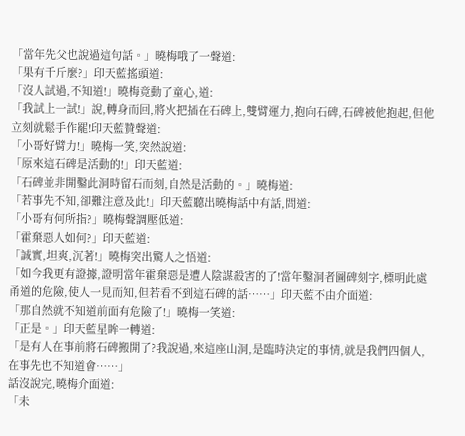「當年先父也說過這句話。」曉梅哦了一聲道:
「果有千斤麼?」印天藍搖頭道:
「沒人試過,不知道!」曉梅竟動了童心,道:
「我試上一試!」說,轉身而回,將火把插在石碑上,雙臂運力,抱向石碑,石碑被他抱起,但他立刻就鬆手作罷!印天藍贊聲道:
「小哥好臂力!」曉梅一笑,突然說道:
「原來這石碑是活動的!」印天藍道:
「石碑並非開鑿此洞時留石而刻,自然是活動的。」曉梅道:
「若事先不知,卻難注意及此!」印天藍聽出曉梅話中有話,問道:
「小哥有何所指?」曉梅聲調壓低道:
「霍棄惡人如何?」印天藍道:
「誠實,坦爽,沉著!」曉梅突出驚人之悟道:
「如今我更有證據,證明當年霍棄惡是遭人陰謀殺害的了!當年鑿洞者圖碑刻字,標明此處甬道的危險,使人一見而知,但若看不到這石碑的話……」印天藍不由介面道:
「那自然就不知道前面有危險了!」曉梅一笑道:
「正是。」印天藍星眸一轉道:
「是有人在事前將石碑搬開了?我說過,來這座山洞,是臨時決定的事情,就是我們四個人,在事先也不知道會……」
話沒說完,曉梅介面道:
「未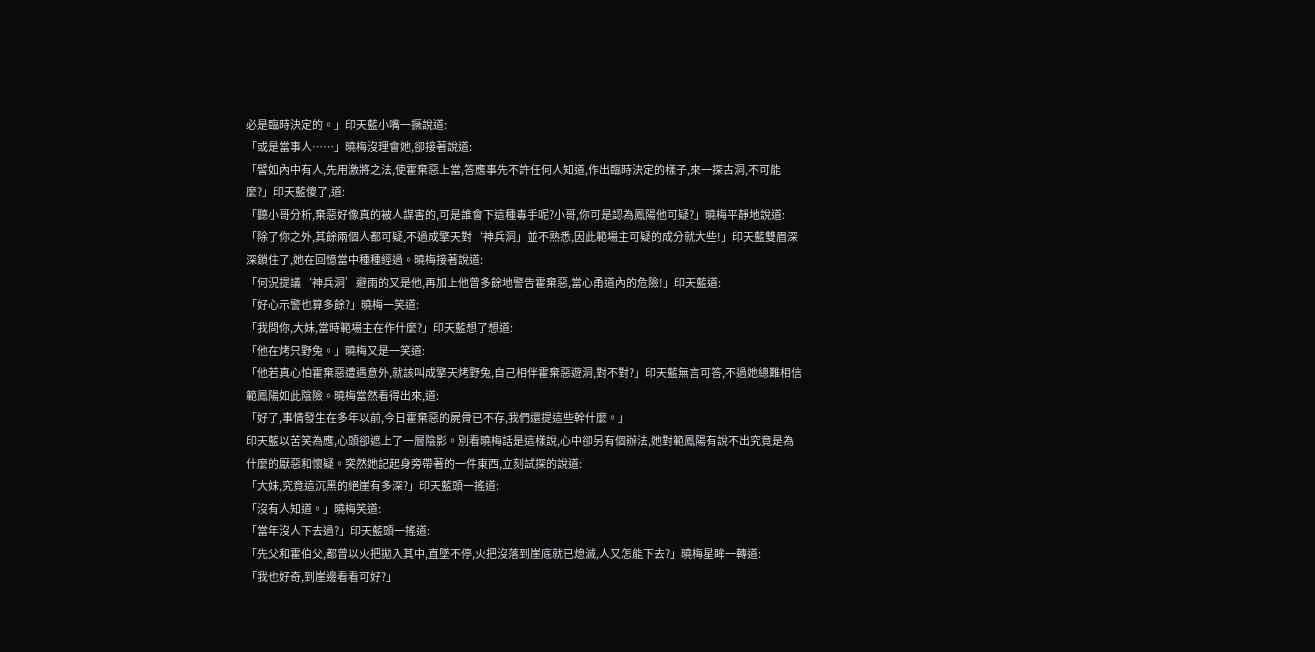必是臨時決定的。」印天藍小嘴一撅說道:
「或是當事人……」曉梅沒理會她,卻接著說道:
「譬如內中有人,先用激將之法,使霍棄惡上當,答應事先不許任何人知道,作出臨時決定的樣子,來一探古洞,不可能麼?」印天藍傻了,道:
「聽小哥分析,棄惡好像真的被人謀害的,可是誰會下這種毒手呢?小哥,你可是認為鳳陽他可疑?」曉梅平靜地說道:
「除了你之外,其餘兩個人都可疑,不過成擎天對‘神兵洞」並不熟悉,因此範場主可疑的成分就大些!」印天藍雙眉深深鎖住了,她在回憶當中種種經過。曉梅接著說道:
「何況提議‘神兵洞’避雨的又是他,再加上他曾多餘地警告霍棄惡,當心甬道內的危險!」印天藍道:
「好心示警也算多餘?」曉梅一笑道:
「我問你,大妹,當時範場主在作什麼?」印天藍想了想道:
「他在烤只野兔。」曉梅又是一笑道:
「他若真心怕霍棄惡遭遇意外,就該叫成擎天烤野兔,自己相伴霍棄惡遊洞,對不對?」印天藍無言可答,不過她總難相信範鳳陽如此陰險。曉梅當然看得出來,道:
「好了,事情發生在多年以前,今日霍棄惡的屍骨已不存,我們還提這些幹什麼。」
印天藍以苦笑為應,心頭卻遮上了一層陰影。別看曉梅話是這樣說,心中卻另有個辦法,她對範鳳陽有說不出究竟是為什麼的厭惡和懷疑。突然她記起身旁帶著的一件東西,立刻試探的說道:
「大妹,究竟這沉黑的絕崖有多深?」印天藍頭一搖道:
「沒有人知道。」曉梅笑道:
「當年沒人下去過?」印天藍頭一搖道:
「先父和霍伯父,都曾以火把拋入其中,直墜不停,火把沒落到崖底就已熄滅,人又怎能下去?」曉梅星眸一轉道:
「我也好奇,到崖邊看看可好?」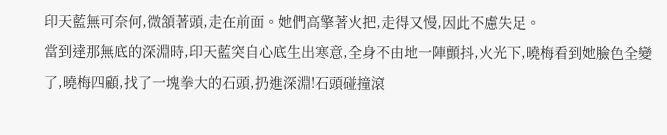印天藍無可奈何,微頷著頭,走在前面。她們高擎著火把,走得又慢,因此不慮失足。
當到達那無底的深淵時,印天藍突自心底生出寒意,全身不由地一陣顫抖,火光下,曉梅看到她臉色全變了,曉梅四顧,找了一塊拳大的石頭,扔進深淵!石頭碰撞滾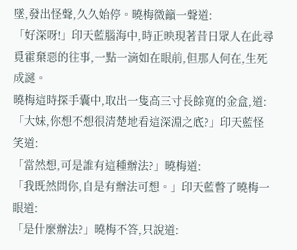墜,發出怪聲,久久始停。曉梅微籲一聲道:
「好深呀!」印天藍腦海中,時正映現著昔日眾人在此尋覓霍棄惡的往事,一點一滴如在眼前,但那人何在,生死成謎。
曉梅這時探手囊中,取出一隻高三寸長餘寬的金盒,道:
「大妹,你想不想很清楚地看這深淵之底?」印天藍怪笑道:
「當然想,可是誰有這種辦法?」曉梅道:
「我既然問你,自是有辦法可想。」印天藍瞥了曉梅一眼道:
「是什麼辦法?」曉梅不答,只說道: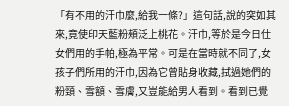「有不用的汗巾麼,給我一條?」這句話,說的突如其來,竟使印天藍粉頰泛上桃花。汗巾,等於是今日仕女們用的手帕,極為平常。可是在當時就不同了,女孩子們所用的汗巾,因為它曾貼身收藏,拭過她們的粉頸、雪額、雪膚,又豈能給男人看到。看到已覺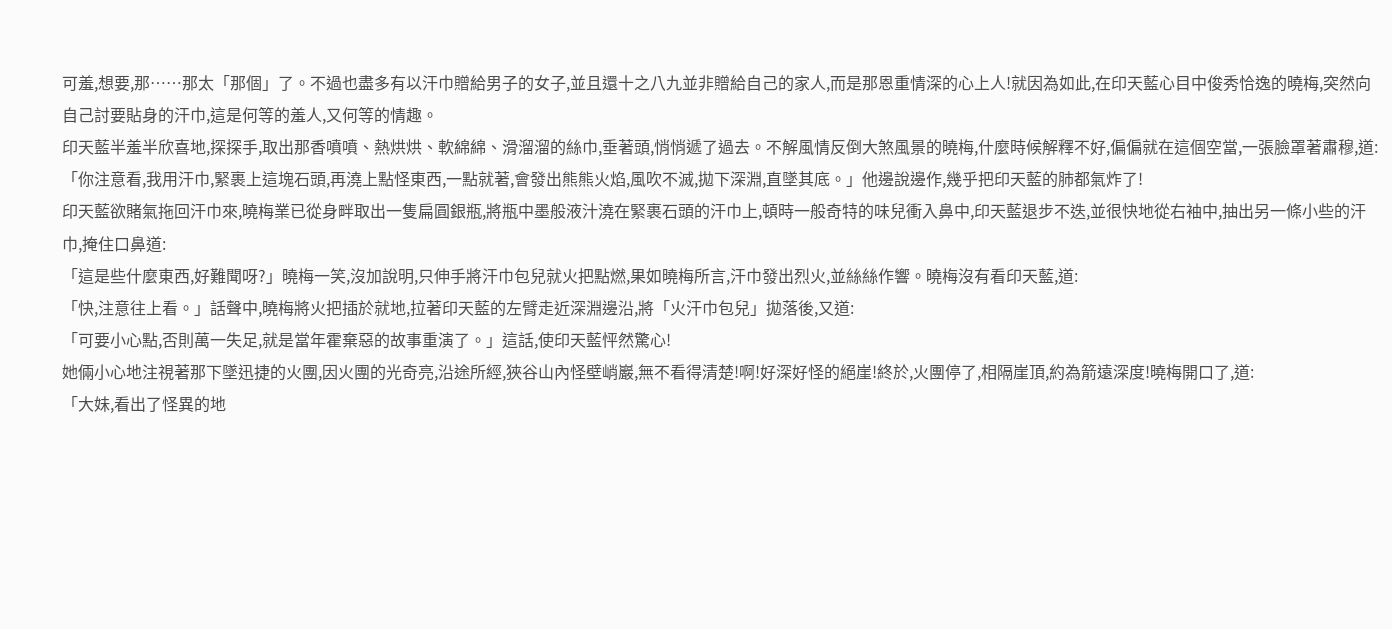可羞,想要,那……那太「那個」了。不過也盡多有以汗巾贈給男子的女子,並且還十之八九並非贈給自己的家人,而是那恩重情深的心上人!就因為如此,在印天藍心目中俊秀恰逸的曉梅,突然向自己討要貼身的汗巾,這是何等的羞人,又何等的情趣。
印天藍半羞半欣喜地,探探手,取出那香噴噴、熱烘烘、軟綿綿、滑溜溜的絲巾,垂著頭,悄悄遞了過去。不解風情反倒大煞風景的曉梅,什麼時候解釋不好,偏偏就在這個空當,一張臉罩著肅穆,道:
「你注意看,我用汗巾,緊裹上這塊石頭,再澆上點怪東西,一點就著,會發出熊熊火焰,風吹不滅,拋下深淵,直墜其底。」他邊說邊作,幾乎把印天藍的肺都氣炸了!
印天藍欲賭氣拖回汗巾來,曉梅業已從身畔取出一隻扁圓銀瓶,將瓶中墨般液汁澆在緊裹石頭的汗巾上,頓時一般奇特的味兒衝入鼻中,印天藍退步不迭,並很快地從右袖中,抽出另一條小些的汗巾,掩住口鼻道:
「這是些什麼東西,好難聞呀?」曉梅一笑,沒加說明,只伸手將汗巾包兒就火把點燃,果如曉梅所言,汗巾發出烈火,並絲絲作響。曉梅沒有看印天藍,道:
「快,注意往上看。」話聲中,曉梅將火把插於就地,拉著印天藍的左臂走近深淵邊沿,將「火汗巾包兒」拋落後,又道:
「可要小心點,否則萬一失足,就是當年霍棄惡的故事重演了。」這話,使印天藍怦然驚心!
她倆小心地注視著那下墜迅捷的火團,因火團的光奇亮,沿途所經,狹谷山內怪壁峭巖,無不看得清楚!啊!好深好怪的絕崖!終於,火團停了,相隔崖頂,約為箭遠深度!曉梅開口了,道:
「大妹,看出了怪異的地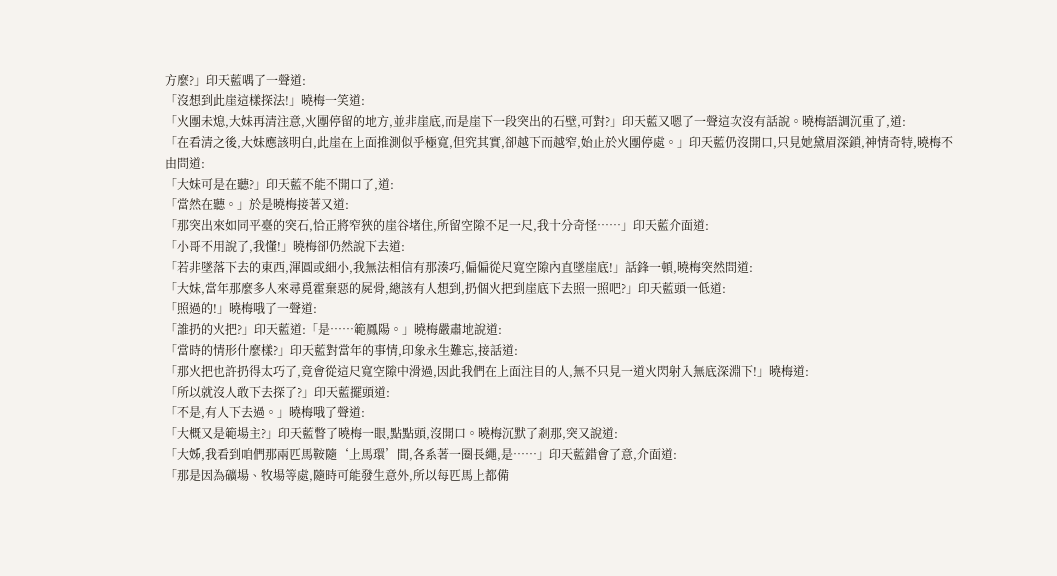方麼?」印天藍喁了一聲道:
「沒想到此崖這樣探法!」曉梅一笑道:
「火團未熄,大妹再清注意,火團停留的地方,並非崖底,而是崖下一段突出的石壁,可對?」印天藍又嗯了一聲這次沒有話說。曉梅語調沉重了,道:
「在看清之後,大妹應該明白,此崖在上面推測似乎極寬,但究其實,卻越下而越窄,始止於火團停處。」印天藍仍沒開口,只見她黛眉深鎖,神情奇特,曉梅不由問道:
「大妹可是在聽?」印天藍不能不開口了,道:
「當然在聽。」於是曉梅接著又道:
「那突出來如同平臺的突石,恰正將窄狹的崖谷堵住,所留空隙不足一尺,我十分奇怪……」印天藍介面道:
「小哥不用說了,我懂!」曉梅卻仍然說下去道:
「若非墜落下去的東西,渾圓或細小,我無法相信有那湊巧,偏偏從尺寬空隙內直墜崖底!」話鋒一頓,曉梅突然問道:
「大妹,當年那麼多人來尋覓霍棄惡的屍骨,總該有人想到,扔個火把到崖底下去照一照吧?」印天藍頭一低道:
「照過的!」曉梅哦了一聲道:
「誰扔的火把?」印天藍道:「是……範鳳陽。」曉梅嚴肅地說道:
「當時的情形什麼樣?」印天藍對當年的事情,印象永生難忘,接話道:
「那火把也許扔得太巧了,竟會從這尺寬空隙中滑過,因此我們在上面注目的人,無不只見一道火閃射入無底深淵下!」曉梅道:
「所以就沒人敢下去探了?」印天藍擺頭道:
「不是,有人下去過。」曉梅哦了聲道:
「大概又是範場主?」印天藍瞥了曉梅一眼,點點頭,沒開口。曉梅沉默了剎那,突又說道:
「大姊,我看到咱們那兩匹馬鞍隨‘上馬環’間,各系著一圈長繩,是……」印天藍錯會了意,介面道:
「那是因為礦場、牧場等處,隨時可能發生意外,所以每匹馬上都備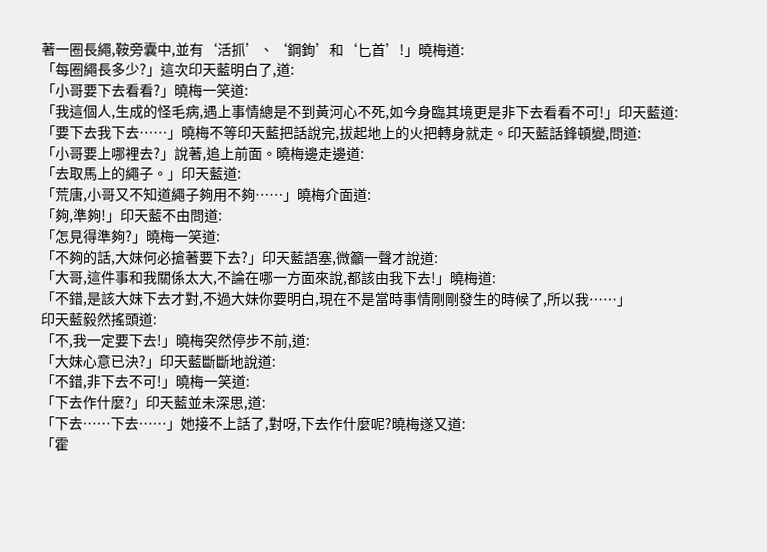著一圈長繩,鞍旁囊中,並有‘活抓’、‘鋼鉤’和‘匕首’!」曉梅道:
「每圈繩長多少?」這次印天藍明白了,道:
「小哥要下去看看?」曉梅一笑道:
「我這個人,生成的怪毛病,遇上事情總是不到黃河心不死,如今身臨其境更是非下去看看不可!」印天藍道:
「要下去我下去……」曉梅不等印天藍把話說完,拔起地上的火把轉身就走。印天藍話鋒頓變,問道:
「小哥要上哪裡去?」說著,追上前面。曉梅邊走邊道:
「去取馬上的繩子。」印天藍道:
「荒唐,小哥又不知道繩子夠用不夠……」曉梅介面道:
「夠,準夠!」印天藍不由問道:
「怎見得準夠?」曉梅一笑道:
「不夠的話,大妹何必搶著要下去?」印天藍語塞,微籲一聲才說道:
「大哥,這件事和我關係太大,不論在哪一方面來說,都該由我下去!」曉梅道:
「不錯,是該大妹下去才對,不過大妹你要明白,現在不是當時事情剛剛發生的時候了,所以我……」
印天藍毅然搖頭道:
「不,我一定要下去!」曉梅突然停步不前,道:
「大妹心意已決?」印天藍斷斷地說道:
「不錯,非下去不可!」曉梅一笑道:
「下去作什麼?」印天藍並未深思,道:
「下去……下去……」她接不上話了,對呀,下去作什麼呢?曉梅遂又道:
「霍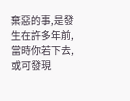棄惡的事,是發生在許多年前,當時你若下去,或可發現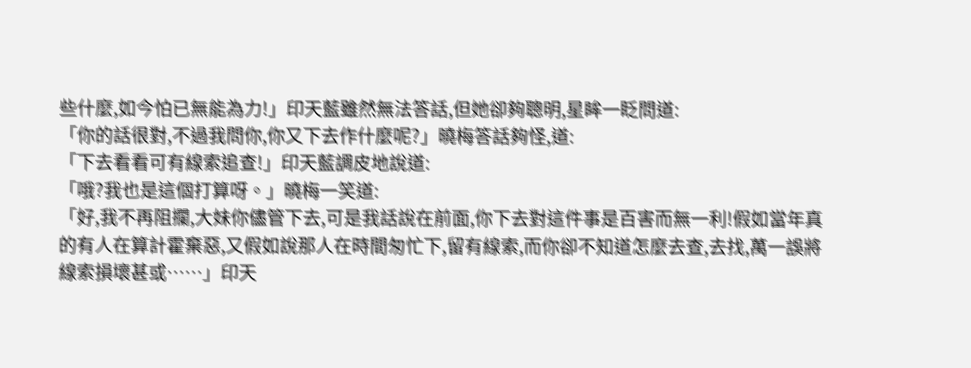些什麼,如今怕已無能為力!」印天藍雖然無法答話,但她卻夠聰明,星眸一眨問道:
「你的話很對,不過我問你,你又下去作什麼呢?」曉梅答話夠怪,道:
「下去看看可有線索追查!」印天藍調皮地說道:
「哦?我也是這個打算呀。」曉梅一笑道:
「好,我不再阻攔,大妹你儘管下去,可是我話說在前面,你下去對這件事是百害而無一利!假如當年真的有人在算計霍棄惡,又假如說那人在時間匆忙下,留有線索,而你卻不知道怎麼去查,去找,萬一誤將線索損壞甚或……」印天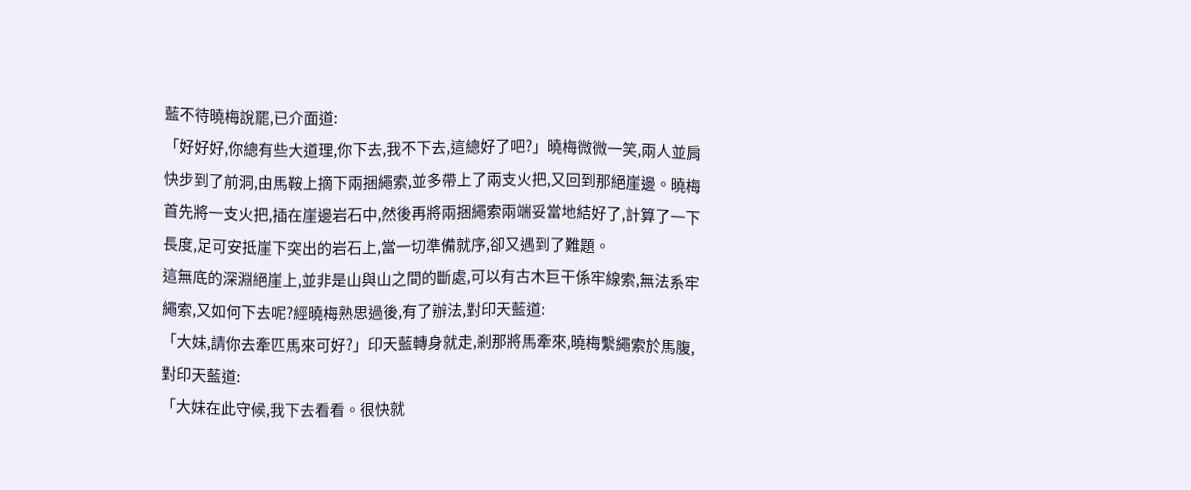藍不待曉梅說罷,已介面道:
「好好好,你總有些大道理,你下去,我不下去,這總好了吧?」曉梅微微一笑,兩人並肩快步到了前洞,由馬鞍上摘下兩捆繩索,並多帶上了兩支火把,又回到那絕崖邊。曉梅首先將一支火把,插在崖邊岩石中,然後再將兩捆繩索兩端妥當地結好了,計算了一下長度,足可安抵崖下突出的岩石上,當一切準備就序,卻又遇到了難題。
這無底的深淵絕崖上,並非是山與山之間的斷處,可以有古木巨干係牢線索,無法系牢繩索,又如何下去呢?經曉梅熟思過後,有了辦法,對印天藍道:
「大妹,請你去牽匹馬來可好?」印天藍轉身就走,剎那將馬牽來,曉梅繫繩索於馬腹,對印天藍道:
「大妹在此守候,我下去看看。很快就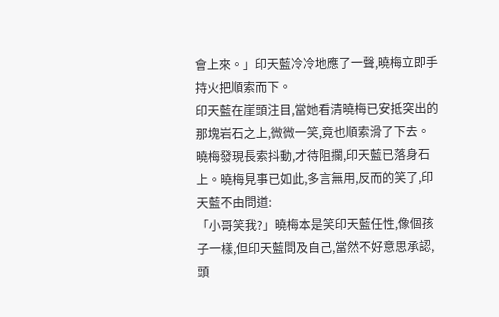會上來。」印天藍冷冷地應了一聲,曉梅立即手持火把順索而下。
印天藍在崖頭注目,當她看清曉梅已安抵突出的那塊岩石之上,微微一笑,竟也順索滑了下去。曉梅發現長索抖動,才待阻攔,印天藍已落身石上。曉梅見事已如此,多言無用,反而的笑了,印天藍不由問道:
「小哥笑我?」曉梅本是笑印天藍任性,像個孩子一樣,但印天藍問及自己,當然不好意思承認,頭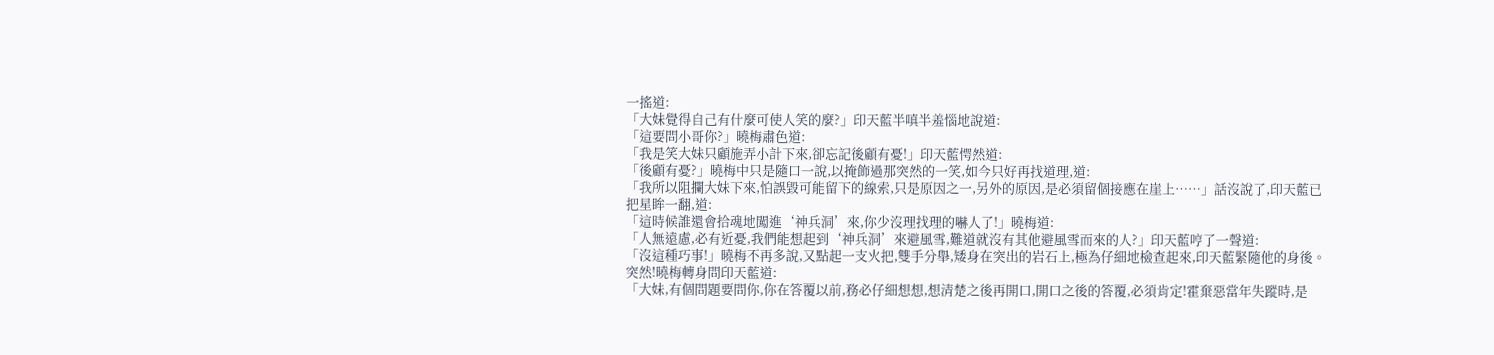一搖道:
「大妹覺得自己有什麼可使人笑的麼?」印天藍半嗔半羞惱地說道:
「這要問小哥你?」曉梅肅色道:
「我是笑大妹只顧施弄小計下來,卻忘記後顧有憂!」印天藍愕然道:
「後顧有憂?」曉梅中只是隨口一說,以掩飾過那突然的一笑,如今只好再找道理,道:
「我所以阻攔大妹下來,怕誤毀可能留下的線索,只是原因之一,另外的原因,是必須留個接應在崖上……」話沒說了,印天藍已把星眸一翻,道:
「這時候誰還會拾魂地闖進‘神兵洞’來,你少沒理找理的嚇人了!」曉梅道:
「人無遠慮,必有近憂,我們能想起到‘神兵洞’來避風雪,難道就沒有其他避風雪而來的人?」印天藍哼了一聲道:
「沒這種巧事!」曉梅不再多說,又點起一支火把,雙手分舉,矮身在突出的岩石上,極為仔細地檢查起來,印天藍緊隨他的身後。突然!曉梅轉身問印天藍道:
「大妹,有個問題要問你,你在答覆以前,務必仔細想想,想清楚之後再開口,開口之後的答覆,必須肯定!霍棄惡當年失蹤時,是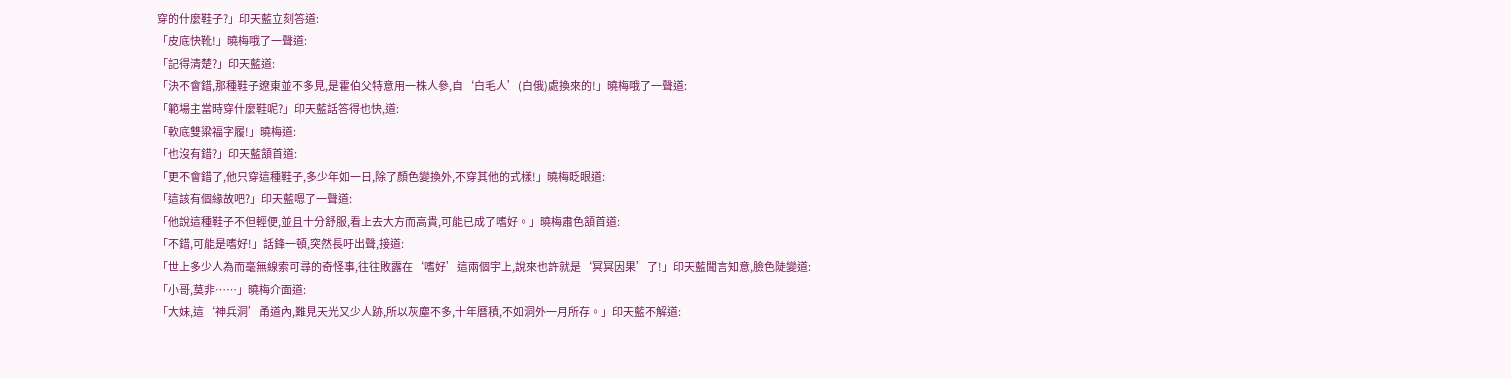穿的什麼鞋子?」印天藍立刻答道:
「皮底快靴!」曉梅哦了一聲道:
「記得清楚?」印天藍道:
「決不會錯,那種鞋子遼東並不多見,是霍伯父特意用一株人參,自‘白毛人’(白俄)處換來的!」曉梅哦了一聲道:
「範場主當時穿什麼鞋呢?」印天藍話答得也快,道:
「軟底雙粱福字履!」曉梅道:
「也沒有錯?」印天藍頷首道:
「更不會錯了,他只穿這種鞋子,多少年如一日,除了顏色變換外,不穿其他的式樣!」曉梅眨眼道:
「這該有個緣故吧?」印天藍嗯了一聲道:
「他說這種鞋子不但輕便,並且十分舒服,看上去大方而高貴,可能已成了嗜好。」曉梅肅色頷首道:
「不錯,可能是嗜好!」話鋒一頓,突然長吁出聲,接道:
「世上多少人為而毫無線索可尋的奇怪事,往往敗露在‘嗜好’這兩個宇上,說來也許就是‘冥冥因果’了!」印天藍聞言知意,臉色陡變道:
「小哥,莫非……」曉梅介面道:
「大妹,這‘神兵洞’甬道內,難見天光又少人跡,所以灰塵不多,十年曆積,不如洞外一月所存。」印天藍不解道: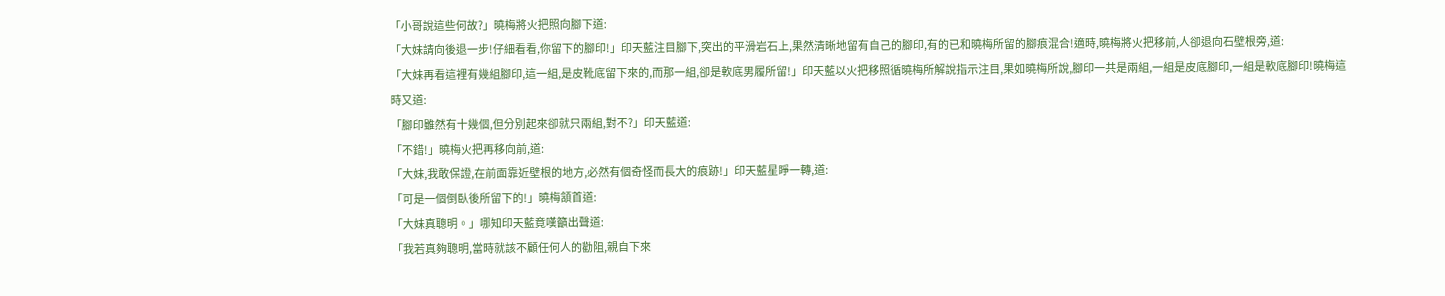「小哥說這些何故?」曉梅將火把照向腳下道:
「大妹請向後退一步!仔細看看,你留下的腳印!」印天藍注目腳下,突出的平滑岩石上,果然清晰地留有自己的腳印,有的已和曉梅所留的腳痕混合!適時,曉梅將火把移前,人卻退向石壁根旁,道:
「大妹再看這裡有幾組腳印,這一組,是皮靴底留下來的,而那一組,卻是軟底男履所留!」印天藍以火把移照循曉梅所解說指示注目,果如曉梅所說,腳印一共是兩組,一組是皮底腳印,一組是軟底腳印!曉梅這時又道:
「腳印雖然有十幾個,但分別起來卻就只兩組,對不?」印天藍道:
「不錯!」曉梅火把再移向前,道:
「大妹,我敢保證,在前面靠近壁根的地方,必然有個奇怪而長大的痕跡!」印天藍星睜一轉,道:
「可是一個倒臥後所留下的!」曉梅頷首道:
「大妹真聰明。」哪知印天藍竟嘆籲出聲道:
「我若真夠聰明,當時就該不顧任何人的勸阻,親自下來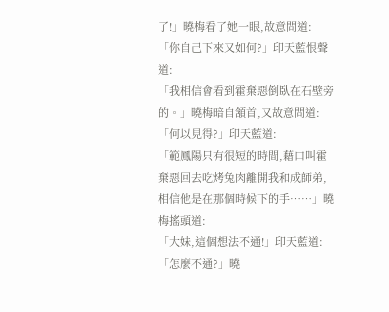了!」曉梅看了她一眼,故意問道:
「你自己下來又如何?」印天藍恨聲道:
「我相信會看到霍棄惡倒臥在石壁旁的。」曉梅暗自頷首,又故意問道:
「何以見得?」印天藍道:
「範鳳陽只有很短的時間,藉口叫霍棄惡回去吃烤兔肉離開我和成師弟,相信他是在那個時候下的手……」曉梅搖頭道:
「大妹,這個想法不通!」印天藍道:
「怎麼不通?」曉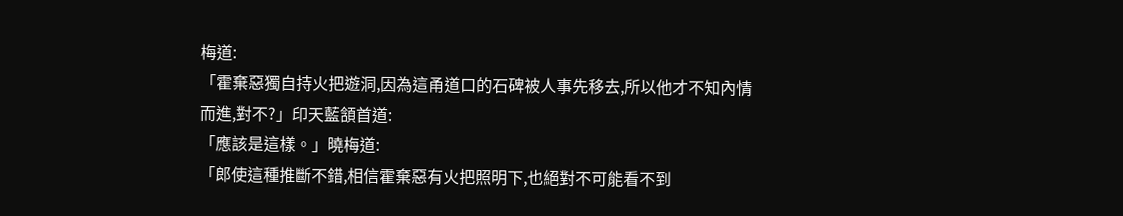梅道:
「霍棄惡獨自持火把遊洞,因為這甬道口的石碑被人事先移去,所以他才不知內情而進,對不?」印天藍頷首道:
「應該是這樣。」曉梅道:
「郎使這種推斷不錯,相信霍棄惡有火把照明下,也絕對不可能看不到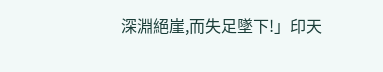深淵絕崖,而失足墜下!」印天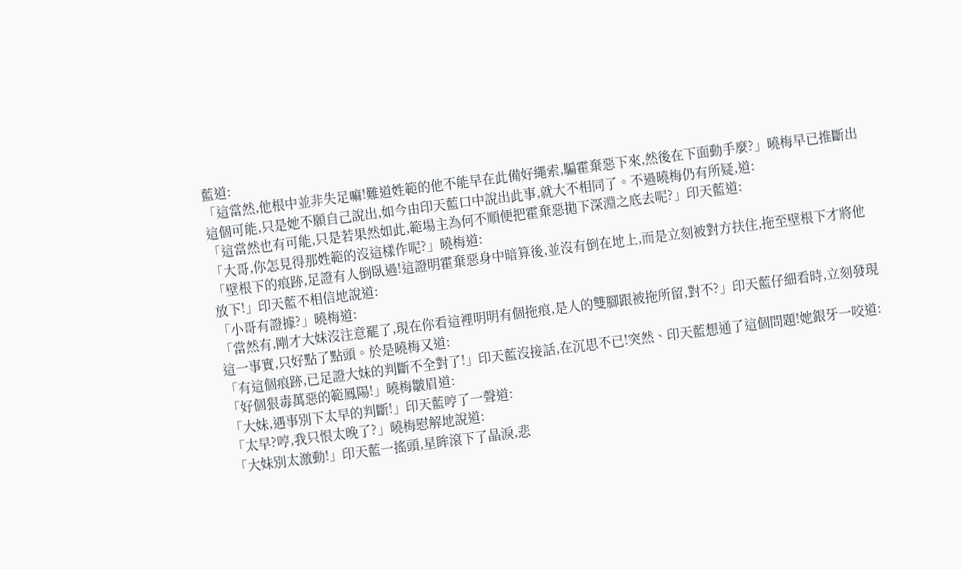藍道:
「這當然,他根中並非失足嘛!難道姓範的他不能早在此備好繩索,騙霍棄惡下來,然後在下面動手麼?」曉梅早已推斷出這個可能,只是她不願自己說出,如今由印天藍口中說出此事,就大不相同了。不過曉梅仍有所疑,道:
「這當然也有可能,只是若果然如此,範場主為何不順便把霍棄惡拋下深淵之底去呢?」印天藍道:
「大哥,你怎見得那姓範的沒這樣作呢?」曉梅道:
「壁根下的痕跡,足證有人倒臥過!這證明霍棄惡身中暗算後,並沒有倒在地上,而是立刻被對方扶住,拖至壁根下才將他放下!」印天藍不相信地說道:
「小哥有證據?」曉梅道:
「當然有,剛才大妹沒注意罷了,現在你看這裡明明有個拖痕,是人的雙腳跟被拖所留,對不?」印天藍仔細看時,立刻發現這一事實,只好點了點頭。於是曉梅又道:
「有這個痕跡,已足證大妹的判斷不全對了!」印天藍沒接話,在沉思不已!突然、印天藍想通了這個問題!她銀牙一咬道:
「好個狠毒萬惡的範鳳陽!」曉梅皺眉道:
「大妹,遇事別下太早的判斷!」印天藍哼了一聲道:
「太早?哼,我只恨太晚了?」曉梅慰解地說道:
「大妹別太激動!」印天藍一搖頭,星眸滾下了晶淚,悲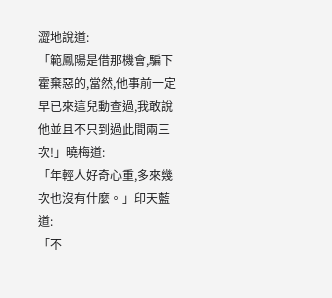澀地說道:
「範鳳陽是借那機會,騙下霍棄惡的,當然,他事前一定早已來這兒動查過,我敢說他並且不只到過此間兩三次!」曉梅道:
「年輕人好奇心重,多來幾次也沒有什麼。」印天藍道:
「不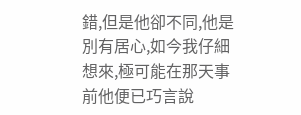錯,但是他卻不同,他是別有居心,如今我仔細想來,極可能在那天事前他便已巧言說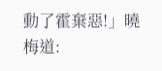動了霍棄惡!」曉梅道: